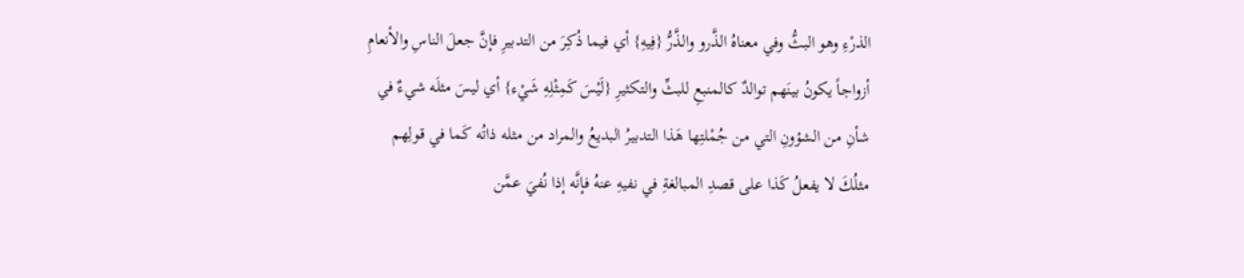الذرْءِ وهو البثُّ وفي معناهُ الذَّرو والذَّرُّ {فِيهِ} أي فيما ذُكِرَ من التدبيرِ فإنَّ جعلَ الناسِ والأنعامِ أزواجاً يكونُ بينَهم توالدٌ كالمنبعِ للبثِّ والتكثيرِ {لَيْسَ كَمِثْلِهِ شَيْء} أي ليسَ مثلَه شيءٌ في شأنِ من الشؤونِ التي من جُمْلتِها هَذا التدبيرُ البديعُ والمراد من مثله ذاتُه كَما في قولِهم مثلُكَ لا يفعلُ كَذا على قصدِ المبالغةِ في نفيهِ عنهُ فإنَّه إذا نُفيَ عمَّن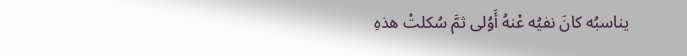يناسبُه كانَ نفيُه عْنهُ أَوُلى ثمَّ سُكلتْ هذهِ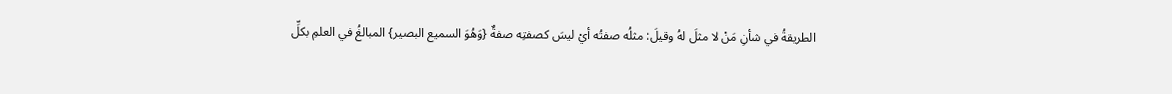الطريقةُ في شأنِ مَنْ لا مثلَ لهُ وقيلَ: مثلُه صفتُه أيْ ليسَ كصفتِه صفةٌ {وَهُوَ السميع البصير} المبالغُ في العلمِ بكلِّ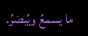ما يسمعُ ويُبصَرُ.